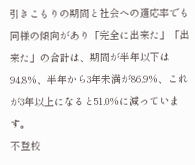引きこもりの期間と社会への適応率でも同様の傾向があり「完全に出来た」「出来た」の合計は、期間が半年以下は94.8%、半年から3年未満が86.9%、これが3年以上になると51.0%に減っています。
不登校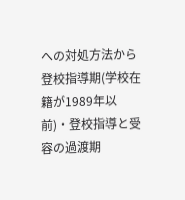への対処方法から登校指導期(学校在籍が1989年以前)・登校指導と受容の過渡期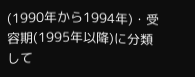(1990年から1994年)・受容期(1995年以降)に分類して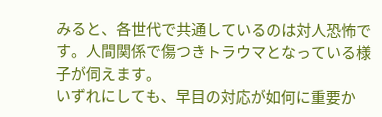みると、各世代で共通しているのは対人恐怖です。人間関係で傷つきトラウマとなっている様子が伺えます。
いずれにしても、早目の対応が如何に重要か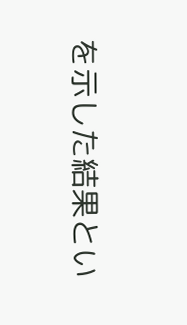を示した結果とい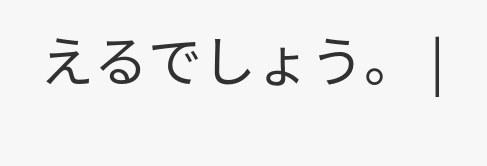えるでしょう。 |